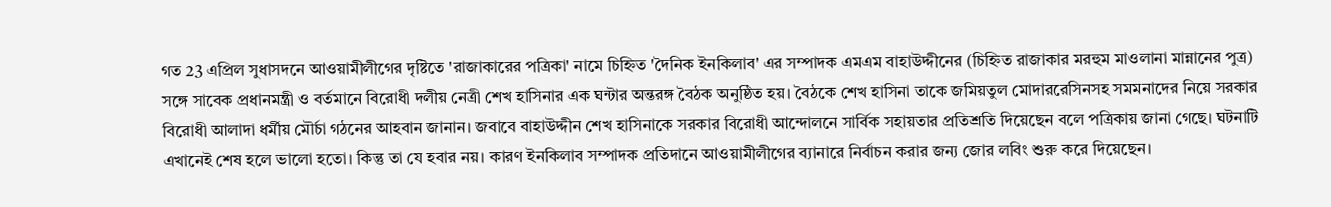গত 23 এপ্রিল সুধাসদনে আওয়ামীলীগের দৃষ্টিতে 'রাজাকারের পত্রিকা' নামে চিহ্নিত 'দৈনিক ইনকিলাব' এর সম্পাদক এমএম বাহাউদ্দীনের (চিহ্নিত রাজাকার মরহুম মাওলানা মান্নানের পুত্র) সঙ্গে সাবেক প্রধানমন্ত্রী ও বর্তমানে বিরোধী দলীয় নেত্রী শেখ হাসিনার এক ঘন্টার অন্তরঙ্গ বৈঠক অনুষ্ঠিত হয়। বৈঠকে শেখ হাসিনা তাকে জমিয়তুল মোদাররেসিনসহ সমমনাদের নিয়ে সরকার বিরোধী আলাদা ধর্মীয় মৌর্চা গঠনের আহবান জানান। জবাবে বাহাউদ্দীন শেখ হাসিনাকে সরকার বিরোধী আন্দোলনে সার্বিক সহায়তার প্রতিশ্রতি দিয়েছেন বলে পত্রিকায় জানা গেছে। ঘটনাটি এখানেই শেষ হলে ভালো হতো। কিন্তু তা যে হবার নয়। কারণ ইনকিলাব সম্পাদক প্রতিদানে আওয়ামীলীগের ব্যানারে নির্বাচন করার জন্য জোর লবিং শুরু করে দিয়েছেন।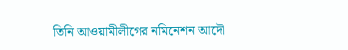তিনি আওয়ামীলীগের নমিনেশন আদৌ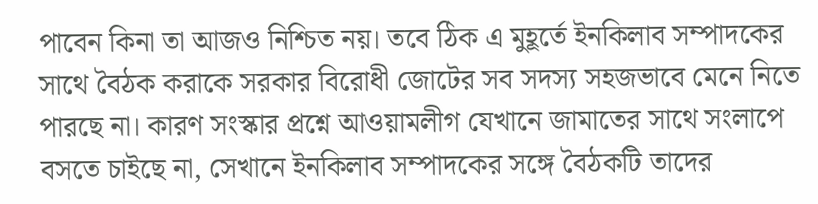পাবেন কিনা তা আজও নিশ্চিত নয়। তবে ঠিক এ মুহূর্তে ইনকিলাব সম্পাদকের সাথে বৈঠক করাকে সরকার বিরোধী জোটের সব সদস্য সহজভাবে মেনে নিতে পারছে না। কারণ সংস্কার প্রশ্নে আওয়ামলীগ যেখানে জামাতের সাথে সংলাপে বসতে চাইছে না, সেখানে ইনকিলাব সম্পাদকের সঙ্গে বৈঠকটি তাদের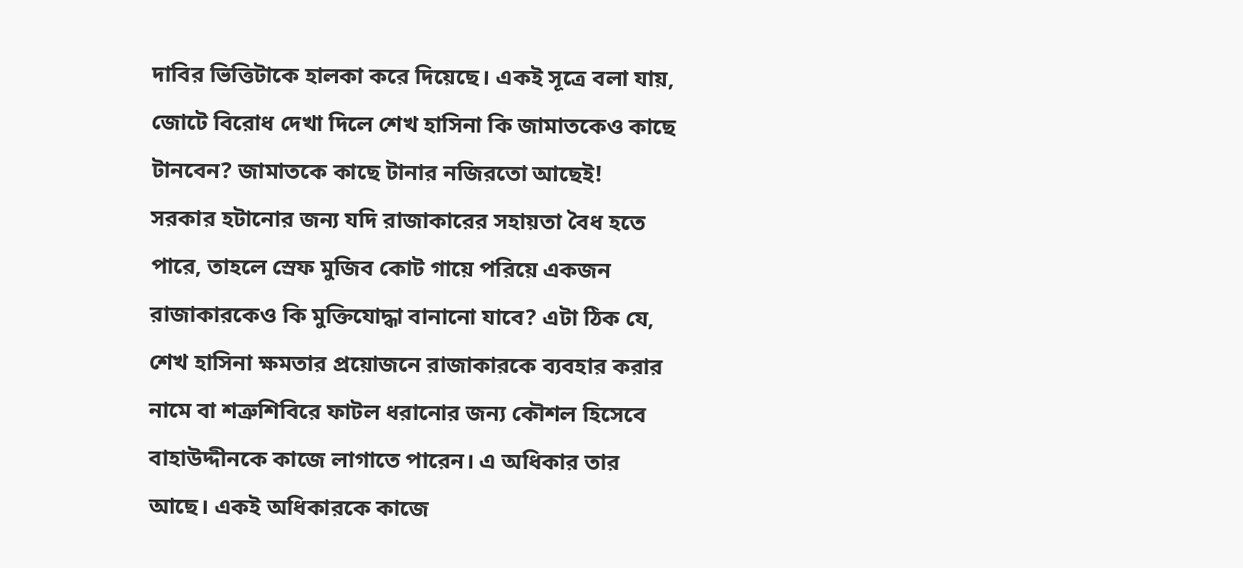দাবির ভিত্তিটাকে হালকা করে দিয়েছে। একই সূত্রে বলা যায়, জোটে বিরোধ দেখা দিলে শেখ হাসিনা কি জামাতকেও কাছে টানবেন? জামাতকে কাছে টানার নজিরতো আছেই!
সরকার হটানোর জন্য যদি রাজাকারের সহায়তা বৈধ হতে পারে, তাহলে স্রেফ মুজিব কোট গায়ে পরিয়ে একজন রাজাকারকেও কি মুক্তিযোদ্ধা বানানো যাবে? এটা ঠিক যে, শেখ হাসিনা ক্ষমতার প্রয়োজনে রাজাকারকে ব্যবহার করার নামে বা শত্রুশিবিরে ফাটল ধরানোর জন্য কৌশল হিসেবে বাহাউদ্দীনকে কাজে লাগাতে পারেন। এ অধিকার তার আছে। একই অধিকারকে কাজে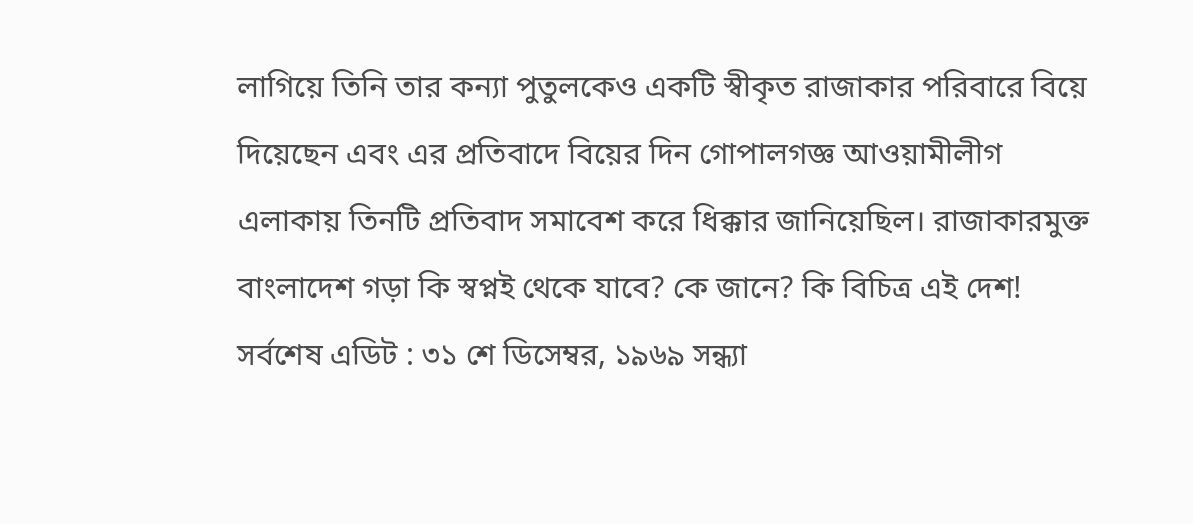লাগিয়ে তিনি তার কন্যা পুতুলকেও একটি স্বীকৃত রাজাকার পরিবারে বিয়ে দিয়েছেন এবং এর প্রতিবাদে বিয়ের দিন গোপালগজ্ঞ আওয়ামীলীগ এলাকায় তিনটি প্রতিবাদ সমাবেশ করে ধিক্কার জানিয়েছিল। রাজাকারমুক্ত বাংলাদেশ গড়া কি স্বপ্নই থেকে যাবে? কে জানে? কি বিচিত্র এই দেশ!
সর্বশেষ এডিট : ৩১ শে ডিসেম্বর, ১৯৬৯ সন্ধ্যা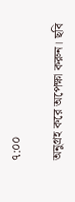৭:০০

অনুগ্রহ করে অপেক্ষা করুন। ছবি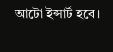আটো ইন্সার্ট হবে।